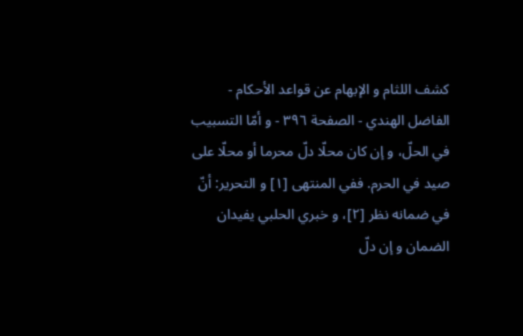كشف اللثام و الإبهام عن قواعد الأحكام - الفاضل الهندي - الصفحة ٣٩٦ - و أمّا التسبيب
في الحلّ، و إن كان محلّا دلّ محرما أو محلّا على صيد في الحرم. ففي المنتهى [١] و التحرير: أنّ في ضمانه نظر [٢]، و خبري الحلبي يفيدان الضمان و إن دلّ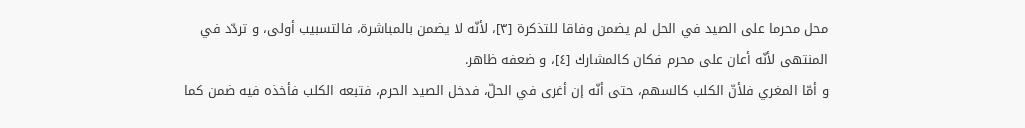محل محرما على الصيد في الحل لم يضمن وفاقا للتذكرة [٣]، لأنّه لا يضمن بالمباشرة، فالتسبيب أولى، و تردّد في المنتهى لأنّه أعان على محرم فكان كالمشارك [٤]، و ضعفه ظاهر.
و أمّا المغري فلأنّ الكلب كالسهم، حتى أنّه إن أغرى في الحلّ، فدخل الصيد الحرم، فتبعه الكلب فأخذه فيه ضمن كما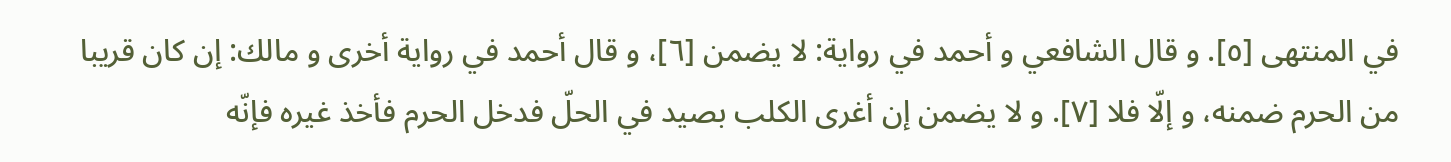في المنتهى [٥]. و قال الشافعي و أحمد في رواية: لا يضمن [٦]، و قال أحمد في رواية أخرى و مالك: إن كان قريبا من الحرم ضمنه، و إلّا فلا [٧]. و لا يضمن إن أغرى الكلب بصيد في الحلّ فدخل الحرم فأخذ غيره فإنّه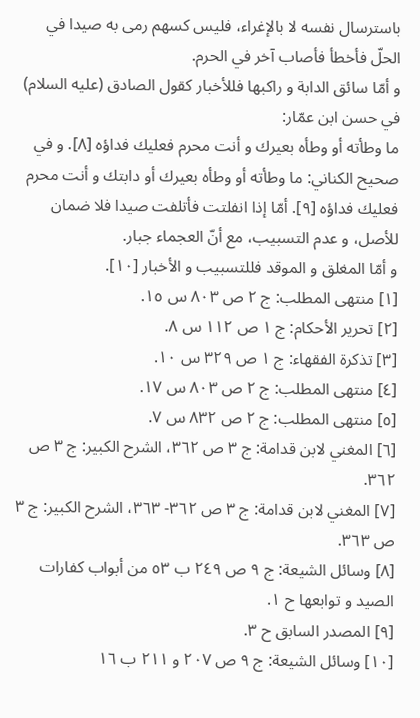باسترسال نفسه لا بالإغراء، فليس كسهم رمى به صيدا في الحلّ فأخطأ فأصاب آخر في الحرم.
و أمّا سائق الدابة و راكبها فللأخبار كقول الصادق (عليه السلام) في حسن ابن عمّار:
ما وطأته أو وطأه بعيرك و أنت محرم فعليك فداؤه [٨]. و في صحيح الكناني: ما وطأته أو وطأه بعيرك أو دابتك و أنت محرم فعليك فداؤه [٩]. أمّا إذا انفلتت فأتلفت صيدا فلا ضمان للأصل، و عدم التسبيب، مع أنّ العجماء جبار.
و أمّا المغلق و الموقد فللتسبيب و الأخبار [١٠].
[١] منتهى المطلب: ج ٢ ص ٨٠٣ س ١٥.
[٢] تحرير الأحكام: ج ١ ص ١١٢ س ٨.
[٣] تذكرة الفقهاء: ج ١ ص ٣٢٩ س ١٠.
[٤] منتهى المطلب: ج ٢ ص ٨٠٣ س ١٧.
[٥] منتهى المطلب: ج ٢ ص ٨٣٢ س ٧.
[٦] المغني لابن قدامة: ج ٣ ص ٣٦٢، الشرح الكبير: ج ٣ ص ٣٦٢.
[٧] المغني لابن قدامة: ج ٣ ص ٣٦٢- ٣٦٣، الشرح الكبير: ج ٣ ص ٣٦٣.
[٨] وسائل الشيعة: ج ٩ ص ٢٤٩ ب ٥٣ من أبواب كفارات الصيد و توابعها ح ١.
[٩] المصدر السابق ح ٣.
[١٠] وسائل الشيعة: ج ٩ ص ٢٠٧ و ٢١١ ب ١٦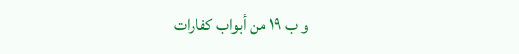و ب ١٩ من أبواب كفارات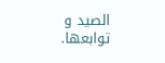الصيد و توابعها.